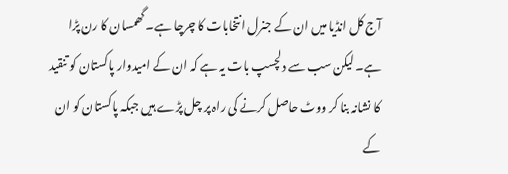آج کل انڈیا میں ان کے جنرل انتخابات کا چرچا ہے۔ گھمسان کا رن پڑا ہے۔ لیکن سب سے دلچسپ بات یہ ہے کہ ان کے امیدوار پاکستان کو تنقید کا نشانہ بنا کر ووٹ حاصل کرنے کی راہ پر چل پڑے ہیں جبکہ پاکستان کو ان کے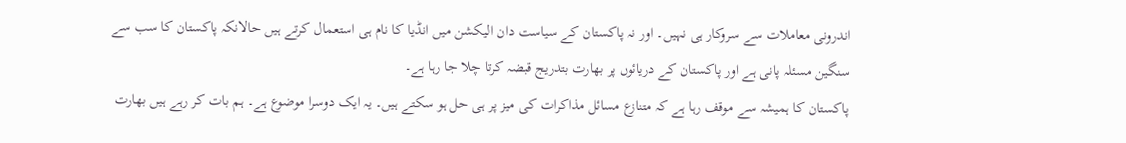اندرونی معاملات سے سروکار ہی نہیں۔ اور نہ پاکستان کے سیاست دان الیکشن میں انڈیا کا نام ہی استعمال کرتے ہیں حالانکہ پاکستان کا سب سے سنگین مسئلہ پانی ہے اور پاکستان کے دریائوں پر بھارت بتدریج قبضہ کرتا چلا جا رہا ہے۔
پاکستان کا ہمیشہ سے موقف رہا ہے کہ متنازع مسائل مذاکرات کی میز پر ہی حل ہو سکتے ہیں۔ یہ ایک دوسرا موضوع ہے۔ ہم بات کر رہے ہیں بھارت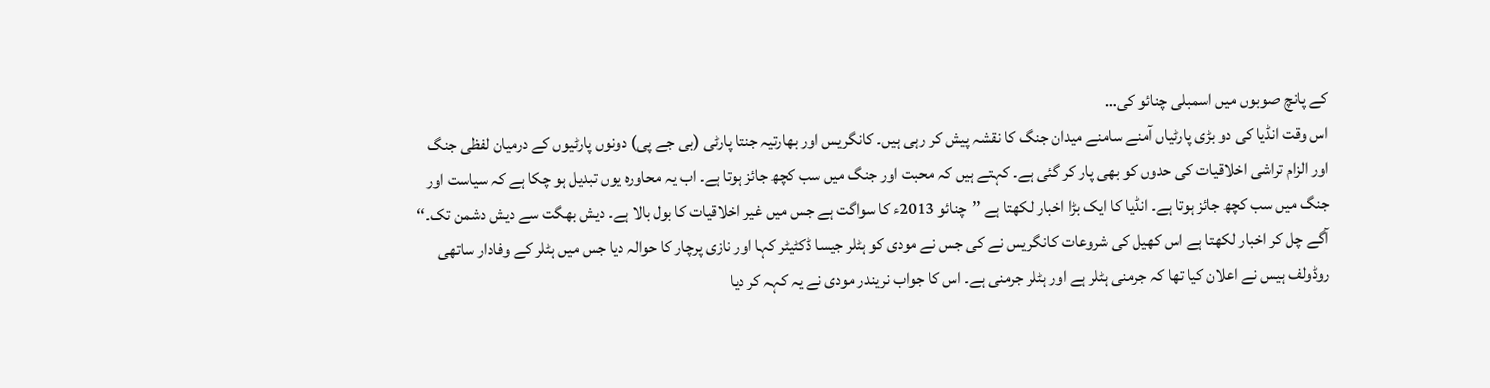کے پانچ صوبوں میں اسمبلی چنائو کی…
اس وقت انڈیا کی دو بڑی پارٹیاں آمنے سامنے میدان جنگ کا نقشہ پیش کر رہی ہیں۔ کانگریس اور بھارتیہ جنتا پارٹی (بی جے پی) دونوں پارٹیوں کے درمیان لفظی جنگ اور الزام تراشی اخلاقیات کی حدوں کو بھی پار کر گئی ہے۔ کہتے ہیں کہ محبت اور جنگ میں سب کچھ جائز ہوتا ہے۔ اب یہ محاورہ یوں تبدیل ہو چکا ہے کہ سیاست اور جنگ میں سب کچھ جائز ہوتا ہے۔ انڈیا کا ایک بڑا اخبار لکھتا ہے ’’چنائو 2013ء کا سواگت ہے جس میں غیر اخلاقیات کا بول بالا ہے۔ دیش بھگت سے دیش دشمن تک۔‘‘
آگے چل کر اخبار لکھتا ہے اس کھیل کی شروعات کانگریس نے کی جس نے مودی کو ہٹلر جیسا ڈکٹیٹر کہا اور نازی پرچار کا حوالہ دیا جس میں ہٹلر کے وفادار ساتھی روڈولف ہیس نے اعلان کیا تھا کہ جرمنی ہٹلر ہے اور ہٹلر جرمنی ہے۔ اس کا جواب نریندر مودی نے یہ کہہ کر دیا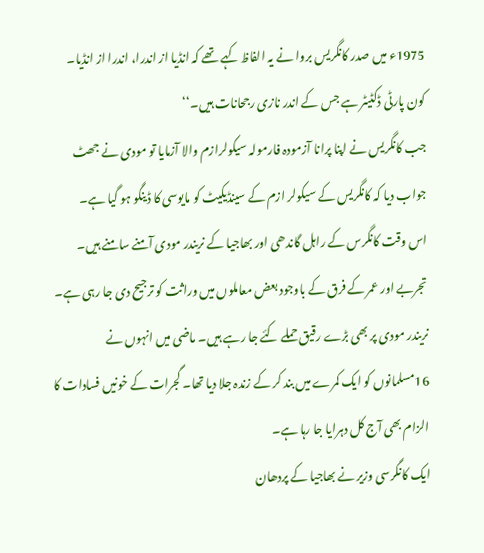1975ء میں صدر کانگریس بروا نے یہ الفاظ کہے تھے کہ انڈیا از اندرا، اندرا از انڈیا۔ کون پارٹی ڈکٹیٹر ہے جس کے اندر نازی رجحانات ہیں۔‘‘
جب کانگریس نے اپنا پرانا آزمودہ فارمولہ سیکولرازم والا آزمایا تو مودی نے جھٹ جواب دیا کہ کانگریس کے سیکولر ازم کے سینڈیکیٹ کو مایوسی کا ڈینگو ہو گیا ہے۔
اس وقت کانگرس کے راہل گاندھی اور بھاجیا کے نریندر مودی آمنے سامنے ہیں۔ تجربے اور عمر کے فرق کے باوجود بعض معاملوں میں وراثت کو ترجیح دی جا رہی ہے۔ نریندر مودی پر بھی بڑے رقیق حملے کئے جا رہے ہیں۔ ماضی میں انہوں نے 16مسلمانوں کو ایک کمرے میں بند کر کے زندہ جلا دیا تھا۔ گجرات کے خونیں فسادات کا الزام بھی آج کل دہرایا جا رہا ہے۔
ایک کانگرسی وزیر نے بھاجیا کے پردھان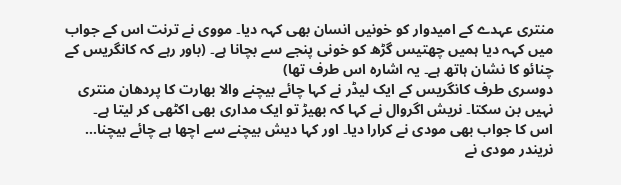منتری عہدے کے امیدوار کو خونیں انسان بھی کہہ دیا۔ مووی نے ترنت اس کے جواب میں کہہ دیا ہمیں چھتیس گڑھ کو خونی پنجے سے بچانا ہے۔ (باور رہے کہ کانگریس کے چنائو کا نشان ہاتھ ہے۔ یہ اشارہ اس طرف تھا)
دوسری طرف کانگریس کے ایک لیڈر نے کہا چائے بیچنے والا بھارت کا پردھان منتری نہیں بن سکتا۔ نریش اگروال نے کہا کہ بھیڑ تو ایک مداری بھی اکٹھی کر لیتا ہے۔
اس کا جواب بھی مودی نے کرارا دیا۔ اور کہا دیش بیچنے سے اچھا ہے چائے بیچنا…
نریندر مودی نے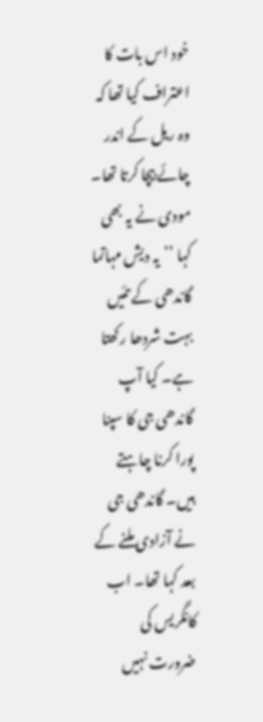خود اس بات کا اعتراف کیا تھا کہ وہ ریل کے اندر چائے بیچا کرتا تھا۔
مودی نے یہ بھی کہا ’’یہ دیش مہاتما گاندھی کے تئیں بہت شردھا رکھتا ہے۔ کیا آپ گاندھی جی کا سپنا پورا کرنا چاہتے ہیں۔ گاندھی جی نے آزادی ملنے کے بعد کہا تھا۔ اب کانگریس کی ضرورت نہیں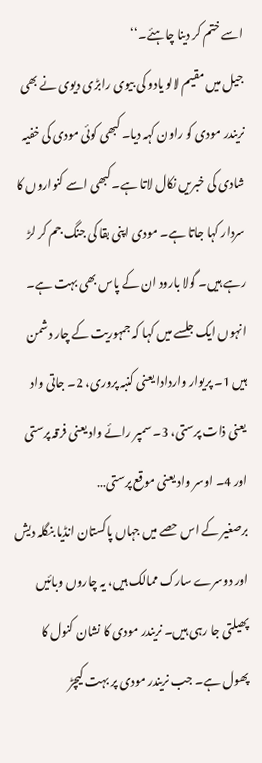اسے ختم کر دینا چاہئے۔‘‘
جیل میں مقیم لالو یادو کی بیوی رابڑی دیوی نے بھی نریندر مودی کو راون کہہ دیا۔ کبھی کوئی مودی کی خفیہ شادی کی خبریں نکال لاتا ہے۔ کبھی اسے کنواروں کا سردار کہا جاتا ہے۔ مودی اپنی بقا کی جنگ جم کر لڑ رہے ہیں۔ گولا بارود ان کے پاس بھی بہت ہے۔ انہوں ایک جلسے میں کہا کہ جمہوریت کے چار دشمن ہیں 1۔ پریوار واردادا یعنی کنبہ پروری، 2۔ جاتی واد یعنی ذات پرستی، 3۔ سمپر رائے واد یعنی فرقہ پرستی اور 4۔ اوسر واد یعنی موقع پرستی…
برصغیر کے اس حصے میں جہاں پاکستان انڈیا بنگلہ دیش اور دوسرے سارک ممالک ہیں، یہ چاروں وبائیں پھیلتی جا رہی ہیں۔ نریندر مودی کا نشان کنول کا پھول ہے۔ جب نریندر مودی پر بہت کیچڑ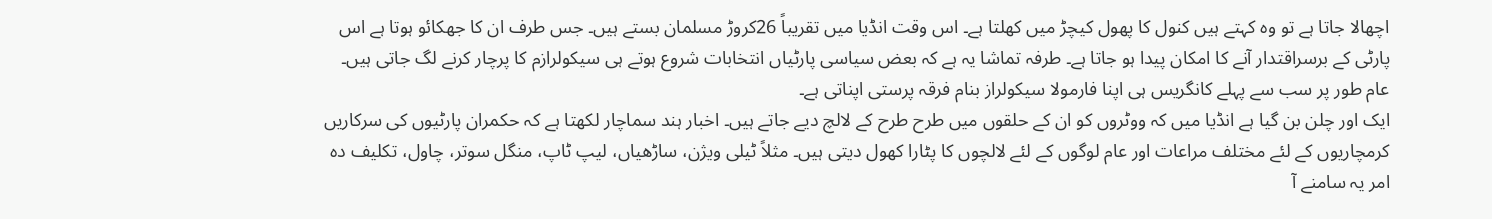اچھالا جاتا ہے تو وہ کہتے ہیں کنول کا پھول کیچڑ میں کھلتا ہے۔ اس وقت انڈیا میں تقریباً 26کروڑ مسلمان بستے ہیں۔ جس طرف ان کا جھکائو ہوتا ہے اس پارٹی کے برسراقتدار آنے کا امکان پیدا ہو جاتا ہے۔ طرفہ تماشا یہ ہے کہ بعض سیاسی پارٹیاں انتخابات شروع ہوتے ہی سیکولرازم کا پرچار کرنے لگ جاتی ہیں۔ عام طور پر سب سے پہلے کانگریس ہی اپنا فارمولا سیکولراز بنام فرقہ پرستی اپناتی ہے۔
ایک اور چلن بن گیا ہے انڈیا میں کہ ووٹروں کو ان کے حلقوں میں طرح طرح کے لالچ دیے جاتے ہیں۔ اخبار ہند سماچار لکھتا ہے کہ حکمران پارٹیوں کی سرکاریں کرمچاریوں کے لئے مختلف مراعات اور عام لوگوں کے لئے لالچوں کا پٹارا کھول دیتی ہیں۔ مثلاً ٹیلی ویژن، ساڑھیاں، لیپ ٹاپ، منگل سوتر، چاول، تکلیف دہ امر یہ سامنے آ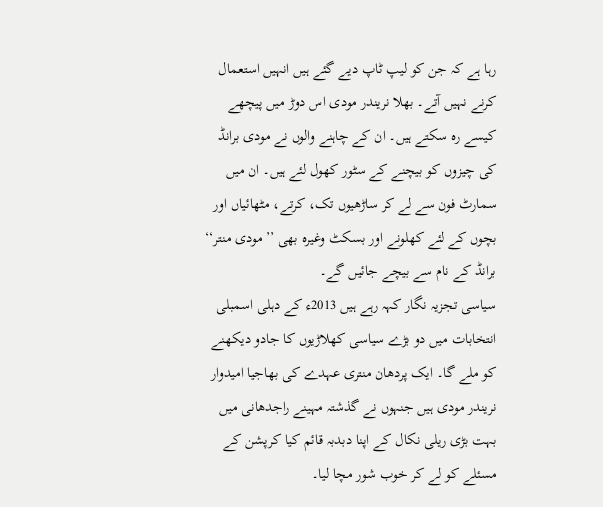رہا ہے کہ جن کو لیپ ٹاپ دیے گئے ہیں انہیں استعمال کرنے نہیں آتے۔ بھلا نریندر مودی اس دوڑ میں پیچھے کیسے رہ سکتے ہیں۔ ان کے چاہنے والوں نے مودی برانڈ کی چیزوں کو بیچنے کے سٹور کھول لئے ہیں۔ ان میں سمارٹ فون سے لے کر ساڑھیوں تک، کرتے، مٹھائیاں اور بچوں کے لئے کھلونے اور بسکٹ وغیرہ بھی ’’مودی منتر‘‘ برانڈ کے نام سے بیچے جائیں گے۔
سیاسی تجزیہ نگار کہہ رہے ہیں 2013ء کے دہلی اسمبلی انتخابات میں دو بڑے سیاسی کھلاڑیوں کا جادو دیکھنے کو ملے گا۔ ایک پردھان منتری عہدے کی بھاجیا امیدوار نریندر مودی ہیں جنہوں نے گذشتہ مہینے راجدھانی میں بہت بڑی ریلی نکال کے اپنا دبدبہ قائم کیا کرپشن کے مسئلے کو لے کر خوب شور مچا لیا۔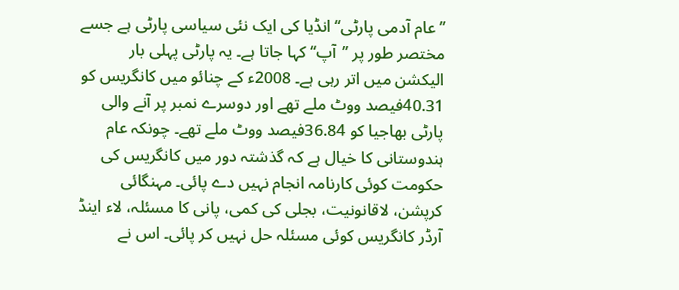’’عام آدمی پارٹی‘‘ انڈیا کی ایک نئی سیاسی پارٹی ہے جسے مختصر طور پر ’’آپ‘‘ کہا جاتا ہے۔ یہ پارٹی پہلی بار الیکشن میں اتر رہی ہے۔ 2008ء کے چنائو میں کانگریس کو 40.31فیصد ووٹ ملے تھے اور دوسرے نمبر پر آنے والی پارٹی بھاجیا کو 36.84فیصد ووٹ ملے تھے۔ چونکہ عام ہندوستانی کا خیال ہے کہ گذشتہ دور میں کانگریس کی حکومت کوئی کارنامہ انجام نہیں دے پائی۔ مہنگائی کرپشن، لاقانونیت، بجلی کی کمی، پانی کا مسئلہ، لاء اینڈ آرڈر کانگریس کوئی مسئلہ حل نہیں کر پائی۔ اس نے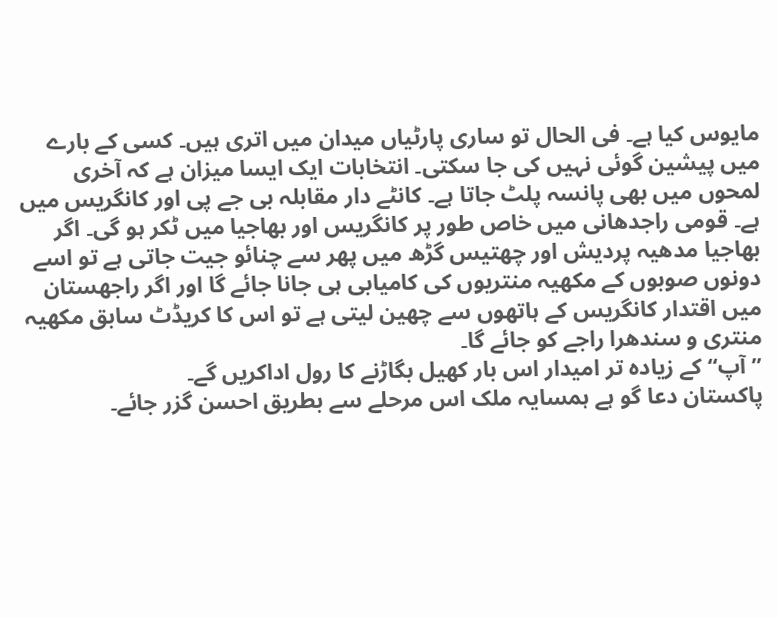مایوس کیا ہے۔ فی الحال تو ساری پارٹیاں میدان میں اتری ہیں۔ کسی کے بارے میں پیشین گوئی نہیں کی جا سکتی۔ انتخابات ایک ایسا میزان ہے کہ آخری لمحوں میں بھی پانسہ پلٹ جاتا ہے۔ کانٹے دار مقابلہ بی جے پی اور کانگریس میں ہے۔ قومی راجدھانی میں خاص طور پر کانگریس اور بھاجیا میں ٹکر ہو گی۔ اگر بھاجیا مدھیہ پردیش اور چھتیس گڑھ میں پھر سے چنائو جیت جاتی ہے تو اسے دونوں صوبوں کے مکھیہ منتریوں کی کامیابی ہی جانا جائے گا اور اگر راجھستان میں اقتدار کانگریس کے ہاتھوں سے چھین لیتی ہے تو اس کا کریڈٹ سابق مکھیہ منتری و سندھرا راجے کو جائے گا۔
’’آپ‘‘ کے زیادہ تر امیدار اس بار کھیل بگاڑنے کا رول اداکریں گے۔
پاکستان دعا گو ہے ہمسایہ ملک اس مرحلے سے بطریق احسن گزر جائے۔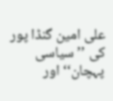علی امین گنڈا پور کی ’’سیاسی پہچان‘‘ اور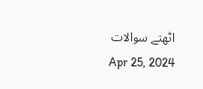اٹھتے سوالات
Apr 25, 2024